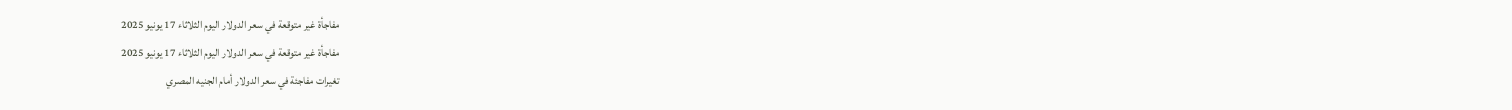مفاجأة غير متوقعة في سعر الدولار اليوم الثلاثاء 17 يونيو 2025
مفاجأة غير متوقعة في سعر الدولار اليوم الثلاثاء 17 يونيو 2025
تغيرات مفاجئة في سعر الدولار أمام الجنيه المصري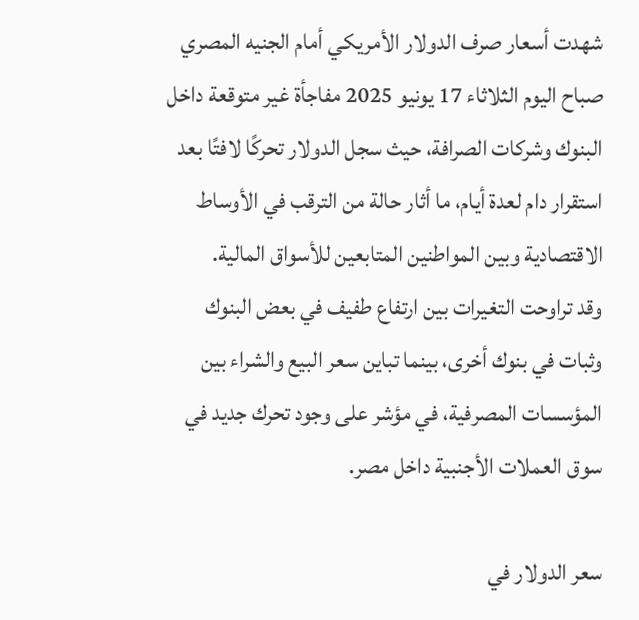شهدت أسعار صرف الدولار الأمريكي أمام الجنيه المصري صباح اليوم الثلاثاء 17 يونيو 2025 مفاجأة غير متوقعة داخل البنوك وشركات الصرافة، حيث سجل الدولار تحركًا لافتًا بعد استقرار دام لعدة أيام، ما أثار حالة من الترقب في الأوساط الاقتصادية وبين المواطنين المتابعين للأسواق المالية.
وقد تراوحت التغيرات بين ارتفاع طفيف في بعض البنوك وثبات في بنوك أخرى، بينما تباين سعر البيع والشراء بين المؤسسات المصرفية، في مؤشر على وجود تحرك جديد في سوق العملات الأجنبية داخل مصر.

سعر الدولار في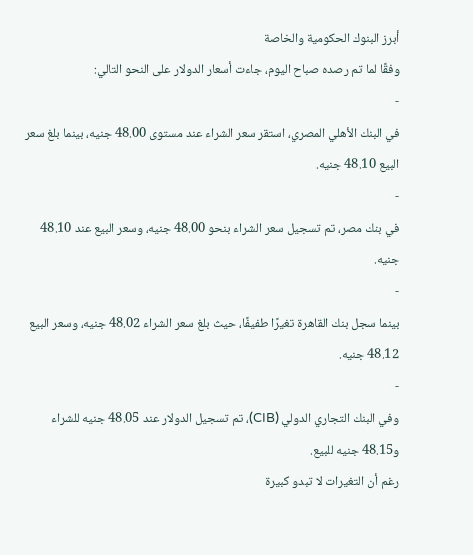أبرز البنوك الحكومية والخاصة
وفقًا لما تم رصده صباح اليوم، جاءت أسعار الدولار على النحو التالي:
-
في البنك الأهلي المصري، استقر سعر الشراء عند مستوى 48.00 جنيه، بينما بلغ سعر البيع 48.10 جنيه.
-
في بنك مصر، تم تسجيل سعر الشراء بنحو 48.00 جنيه، وسعر البيع عند 48.10 جنيه.
-
بينما سجل بنك القاهرة تغيرًا طفيفًا، حيث بلغ سعر الشراء 48.02 جنيه، وسعر البيع 48.12 جنيه.
-
وفي البنك التجاري الدولي (CIB)، تم تسجيل الدولار عند 48.05 جنيه للشراء و48.15 جنيه للبيع.
رغم أن التغيرات لا تبدو كبيرة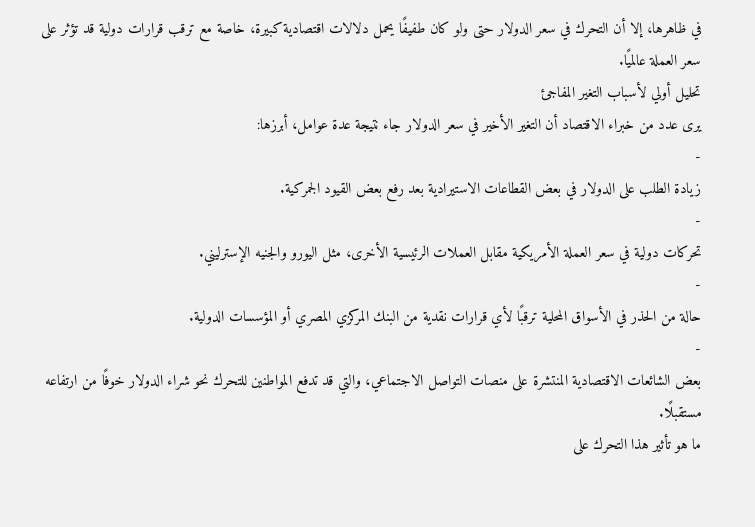في ظاهرها، إلا أن التحرك في سعر الدولار حتى ولو كان طفيفًا يحمل دلالات اقتصادية كبيرة، خاصة مع ترقب قرارات دولية قد تؤثر على سعر العملة عالميًا.
تحليل أولي لأسباب التغير المفاجئ
يرى عدد من خبراء الاقتصاد أن التغير الأخير في سعر الدولار جاء نتيجة عدة عوامل، أبرزها:
-
زيادة الطلب على الدولار في بعض القطاعات الاستيرادية بعد رفع بعض القيود الجمركية.
-
تحركات دولية في سعر العملة الأمريكية مقابل العملات الرئيسية الأخرى، مثل اليورو والجنيه الإسترليني.
-
حالة من الحذر في الأسواق المحلية ترقبًا لأي قرارات نقدية من البنك المركزي المصري أو المؤسسات الدولية.
-
بعض الشائعات الاقتصادية المنتشرة على منصات التواصل الاجتماعي، والتي قد تدفع المواطنين للتحرك نحو شراء الدولار خوفًا من ارتفاعه مستقبلًا.
ما هو تأثير هذا التحرك على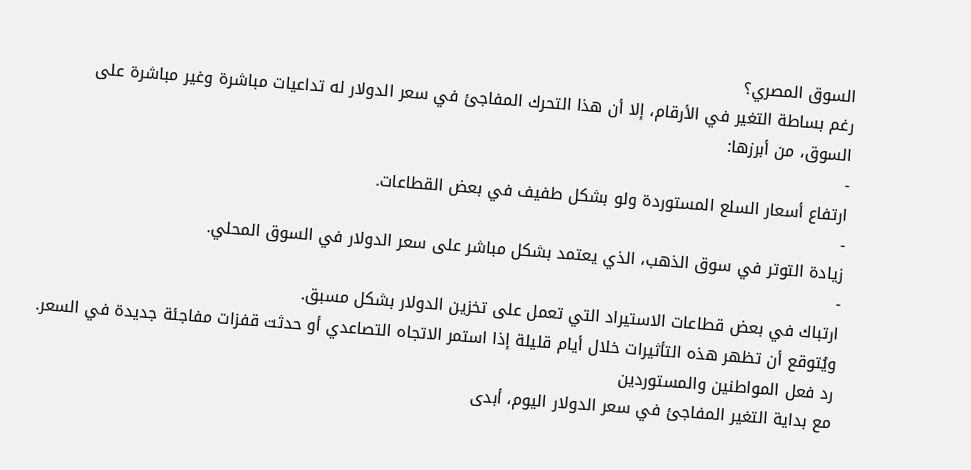السوق المصري؟
رغم بساطة التغير في الأرقام، إلا أن هذا التحرك المفاجئ في سعر الدولار له تداعيات مباشرة وغير مباشرة على السوق، من أبرزها:
-
ارتفاع أسعار السلع المستوردة ولو بشكل طفيف في بعض القطاعات.
-
زيادة التوتر في سوق الذهب، الذي يعتمد بشكل مباشر على سعر الدولار في السوق المحلي.
-
ارتباك في بعض قطاعات الاستيراد التي تعمل على تخزين الدولار بشكل مسبق.
ويُتوقع أن تظهر هذه التأثيرات خلال أيام قليلة إذا استمر الاتجاه التصاعدي أو حدثت قفزات مفاجئة جديدة في السعر.
رد فعل المواطنين والمستوردين
مع بداية التغير المفاجئ في سعر الدولار اليوم، أبدى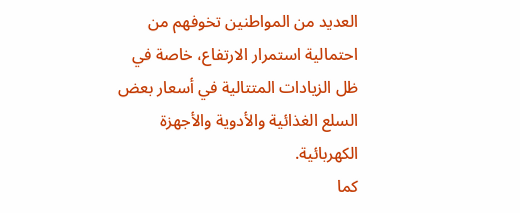العديد من المواطنين تخوفهم من احتمالية استمرار الارتفاع، خاصة في ظل الزيادات المتتالية في أسعار بعض السلع الغذائية والأدوية والأجهزة الكهربائية.
كما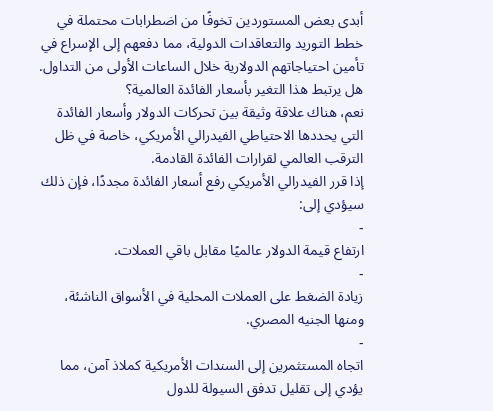أبدى بعض المستوردين تخوفًا من اضطرابات محتملة في خطط التوريد والتعاقدات الدولية، مما دفعهم إلى الإسراع في تأمين احتياجاتهم الدولارية خلال الساعات الأولى من التداول.
هل يرتبط هذا التغير بأسعار الفائدة العالمية؟
نعم، هناك علاقة وثيقة بين تحركات الدولار وأسعار الفائدة التي يحددها الاحتياطي الفيدرالي الأمريكي، خاصة في ظل الترقب العالمي لقرارات الفائدة القادمة.
إذا قرر الفيدرالي الأمريكي رفع أسعار الفائدة مجددًا، فإن ذلك سيؤدي إلى:
-
ارتفاع قيمة الدولار عالميًا مقابل باقي العملات.
-
زيادة الضغط على العملات المحلية في الأسواق الناشئة، ومنها الجنيه المصري.
-
اتجاه المستثمرين إلى السندات الأمريكية كملاذ آمن، مما يؤدي إلى تقليل تدفق السيولة للدول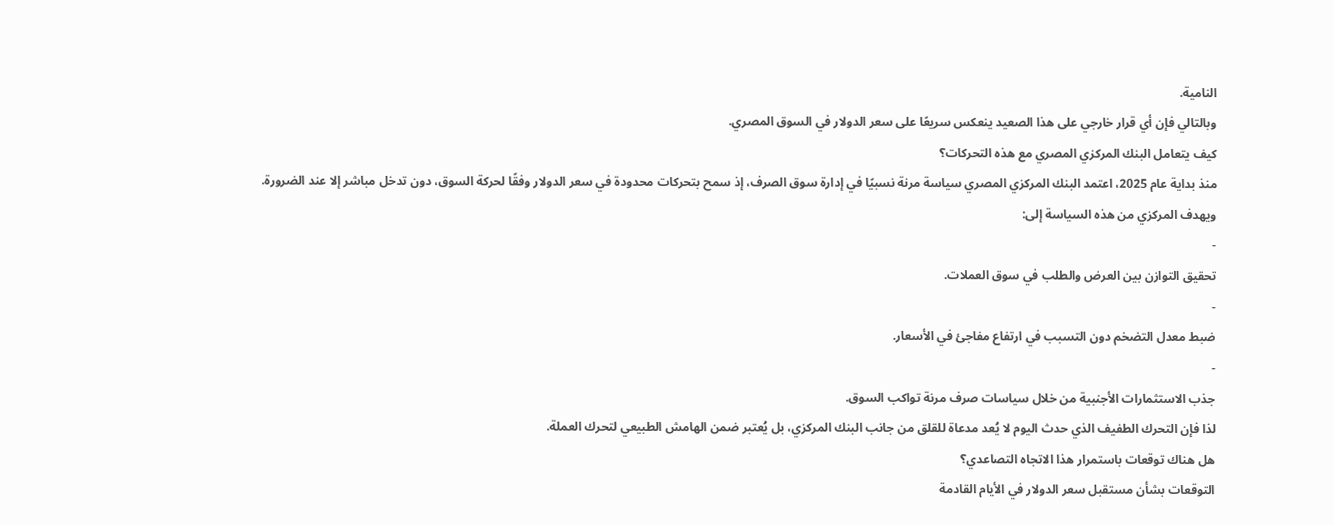النامية.
وبالتالي فإن أي قرار خارجي على هذا الصعيد ينعكس سريعًا على سعر الدولار في السوق المصري.
كيف يتعامل البنك المركزي المصري مع هذه التحركات؟
منذ بداية عام 2025، اعتمد البنك المركزي المصري سياسة مرنة نسبيًا في إدارة سوق الصرف، إذ سمح بتحركات محدودة في سعر الدولار وفقًا لحركة السوق، دون تدخل مباشر إلا عند الضرورة.
ويهدف المركزي من هذه السياسة إلى:
-
تحقيق التوازن بين العرض والطلب في سوق العملات.
-
ضبط معدل التضخم دون التسبب في ارتفاع مفاجئ في الأسعار.
-
جذب الاستثمارات الأجنبية من خلال سياسات صرف مرنة تواكب السوق.
لذا فإن التحرك الطفيف الذي حدث اليوم لا يُعد مدعاة للقلق من جانب البنك المركزي، بل يُعتبر ضمن الهامش الطبيعي لتحرك العملة.
هل هناك توقعات باستمرار هذا الاتجاه التصاعدي؟
التوقعات بشأن مستقبل سعر الدولار في الأيام القادمة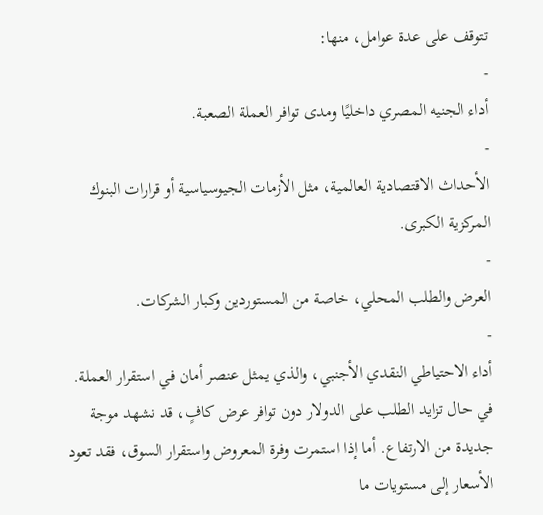تتوقف على عدة عوامل، منها:
-
أداء الجنيه المصري داخليًا ومدى توافر العملة الصعبة.
-
الأحداث الاقتصادية العالمية، مثل الأزمات الجيوسياسية أو قرارات البنوك المركزية الكبرى.
-
العرض والطلب المحلي، خاصة من المستوردين وكبار الشركات.
-
أداء الاحتياطي النقدي الأجنبي، والذي يمثل عنصر أمان في استقرار العملة.
في حال تزايد الطلب على الدولار دون توافر عرض كافٍ، قد نشهد موجة جديدة من الارتفاع. أما إذا استمرت وفرة المعروض واستقرار السوق، فقد تعود الأسعار إلى مستويات ما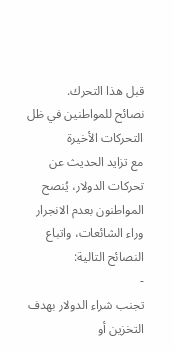قبل هذا التحرك.
نصائح للمواطنين في ظل التحركات الأخيرة
مع تزايد الحديث عن تحركات الدولار، يُنصح المواطنون بعدم الانجرار وراء الشائعات، واتباع النصائح التالية:
-
تجنب شراء الدولار بهدف التخزين أو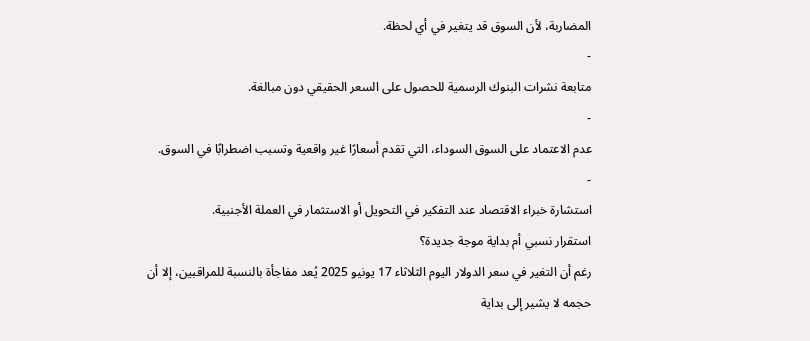المضاربة، لأن السوق قد يتغير في أي لحظة.
-
متابعة نشرات البنوك الرسمية للحصول على السعر الحقيقي دون مبالغة.
-
عدم الاعتماد على السوق السوداء، التي تقدم أسعارًا غير واقعية وتسبب اضطرابًا في السوق.
-
استشارة خبراء الاقتصاد عند التفكير في التحويل أو الاستثمار في العملة الأجنبية.
استقرار نسبي أم بداية موجة جديدة؟
رغم أن التغير في سعر الدولار اليوم الثلاثاء 17 يونيو 2025 يُعد مفاجأة بالنسبة للمراقبين، إلا أن حجمه لا يشير إلى بداية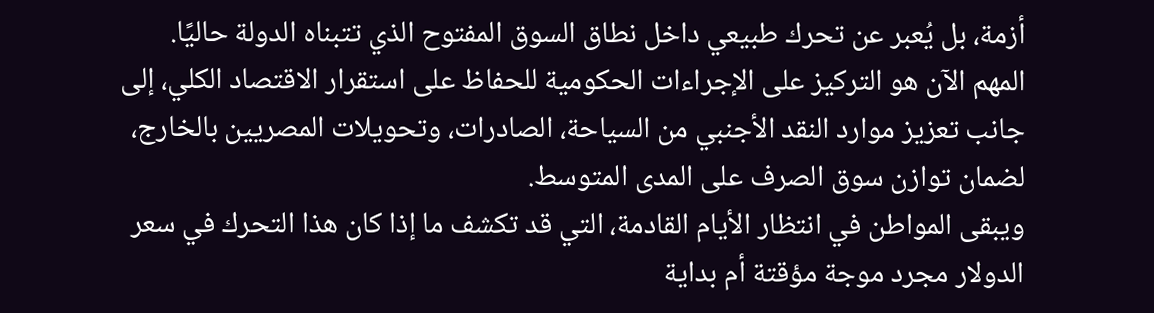أزمة، بل يُعبر عن تحرك طبيعي داخل نطاق السوق المفتوح الذي تتبناه الدولة حاليًا.
المهم الآن هو التركيز على الإجراءات الحكومية للحفاظ على استقرار الاقتصاد الكلي، إلى جانب تعزيز موارد النقد الأجنبي من السياحة، الصادرات، وتحويلات المصريين بالخارج، لضمان توازن سوق الصرف على المدى المتوسط.
ويبقى المواطن في انتظار الأيام القادمة، التي قد تكشف ما إذا كان هذا التحرك في سعر الدولار مجرد موجة مؤقتة أم بداية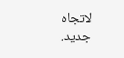لاتجاه جديد.